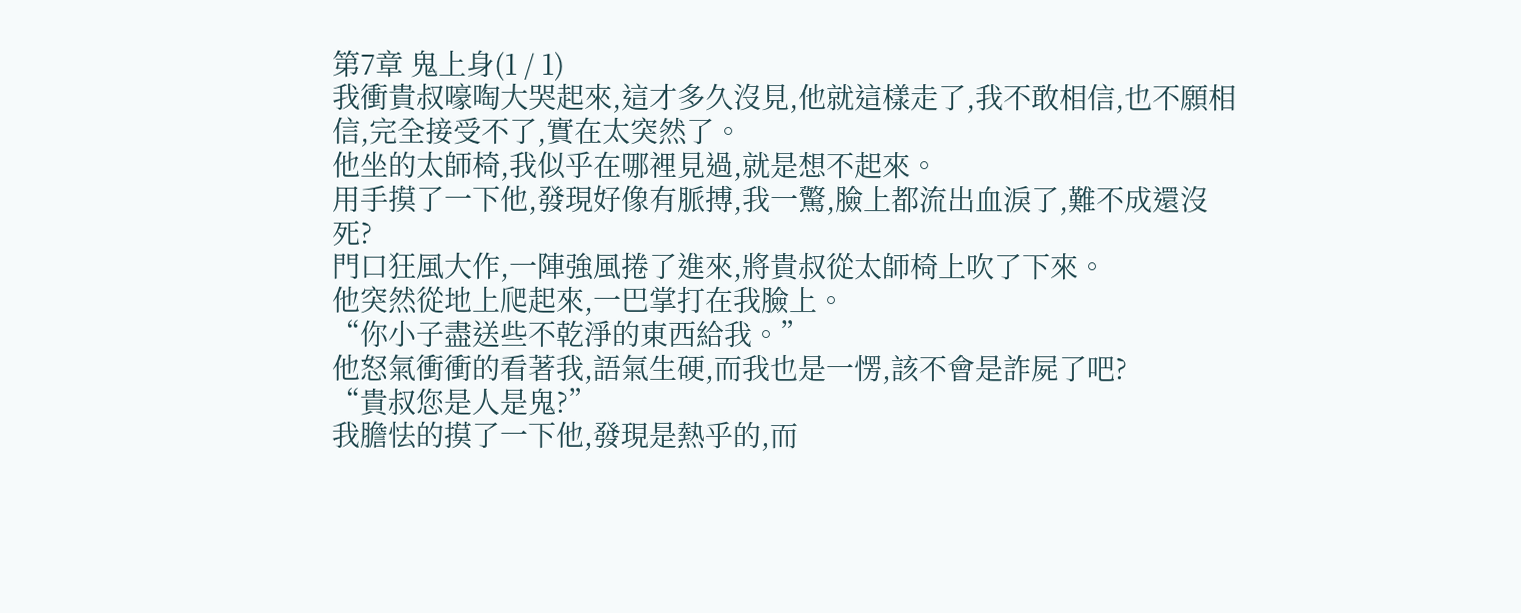第7章 鬼上身(1 / 1)
我衝貴叔嚎啕大哭起來,這才多久沒見,他就這樣走了,我不敢相信,也不願相信,完全接受不了,實在太突然了。
他坐的太師椅,我似乎在哪裡見過,就是想不起來。
用手摸了一下他,發現好像有脈搏,我一驚,臉上都流出血淚了,難不成還沒死?
門口狂風大作,一陣強風捲了進來,將貴叔從太師椅上吹了下來。
他突然從地上爬起來,一巴掌打在我臉上。
“你小子盡送些不乾淨的東西給我。”
他怒氣衝衝的看著我,語氣生硬,而我也是一愣,該不會是詐屍了吧?
“貴叔您是人是鬼?”
我膽怯的摸了一下他,發現是熱乎的,而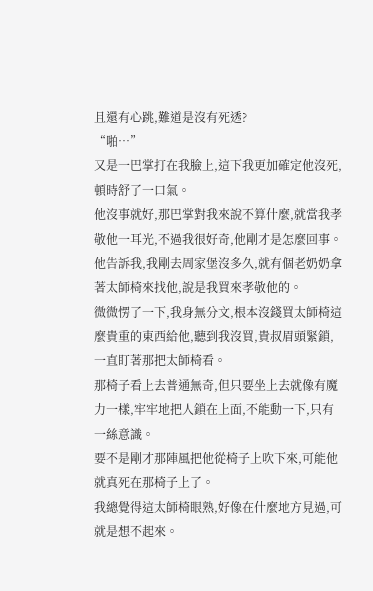且還有心跳,難道是沒有死透?
“啪…”
又是一巴掌打在我臉上,這下我更加確定他沒死,頓時舒了一口氣。
他沒事就好,那巴掌對我來說不算什麼,就當我孝敬他一耳光,不過我很好奇,他剛才是怎麼回事。
他告訴我,我剛去周家堡沒多久,就有個老奶奶拿著太師椅來找他,說是我買來孝敬他的。
微微愣了一下,我身無分文,根本沒錢買太師椅這麼貴重的東西給他,聽到我沒買,貴叔眉頭緊鎖,一直盯著那把太師椅看。
那椅子看上去普通無奇,但只要坐上去就像有魔力一樣,牢牢地把人鎖在上面,不能動一下,只有一絲意識。
要不是剛才那陣風把他從椅子上吹下來,可能他就真死在那椅子上了。
我總覺得這太師椅眼熟,好像在什麼地方見過,可就是想不起來。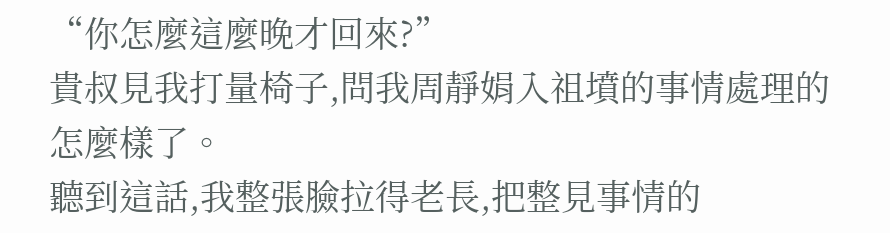“你怎麼這麼晚才回來?”
貴叔見我打量椅子,問我周靜娟入祖墳的事情處理的怎麼樣了。
聽到這話,我整張臉拉得老長,把整見事情的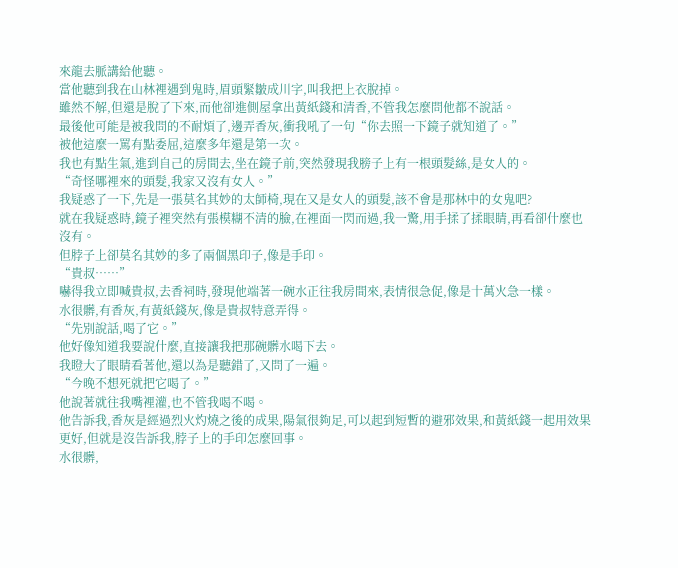來龍去脈講給他聽。
當他聽到我在山林裡遇到鬼時,眉頭緊皺成川字,叫我把上衣脫掉。
雖然不解,但還是脫了下來,而他卻進側屋拿出黃紙錢和清香,不管我怎麼問他都不說話。
最後他可能是被我問的不耐煩了,邊弄香灰,衝我吼了一句“你去照一下鏡子就知道了。”
被他這麼一罵有點委屈,這麼多年還是第一次。
我也有點生氣,進到自己的房間去,坐在鏡子前,突然發現我膀子上有一根頭髮絲,是女人的。
“奇怪哪裡來的頭髮,我家又沒有女人。”
我疑惑了一下,先是一張莫名其妙的太師椅,現在又是女人的頭髮,該不會是那林中的女鬼吧?
就在我疑惑時,鏡子裡突然有張模糊不清的臉,在裡面一閃而過,我一驚,用手揉了揉眼睛,再看卻什麼也沒有。
但脖子上卻莫名其妙的多了兩個黑印子,像是手印。
“貴叔……”
嚇得我立即喊貴叔,去香祠時,發現他端著一碗水正往我房間來,表情很急促,像是十萬火急一樣。
水很髒,有香灰,有黃紙錢灰,像是貴叔特意弄得。
“先別說話,喝了它。”
他好像知道我要說什麼,直接讓我把那碗髒水喝下去。
我瞪大了眼睛看著他,還以為是聽錯了,又問了一遍。
“今晚不想死就把它喝了。”
他說著就往我嘴裡灌,也不管我喝不喝。
他告訴我,香灰是經過烈火灼燒之後的成果,陽氣很夠足,可以起到短暫的避邪效果,和黃紙錢一起用效果更好,但就是沒告訴我,脖子上的手印怎麼回事。
水很髒,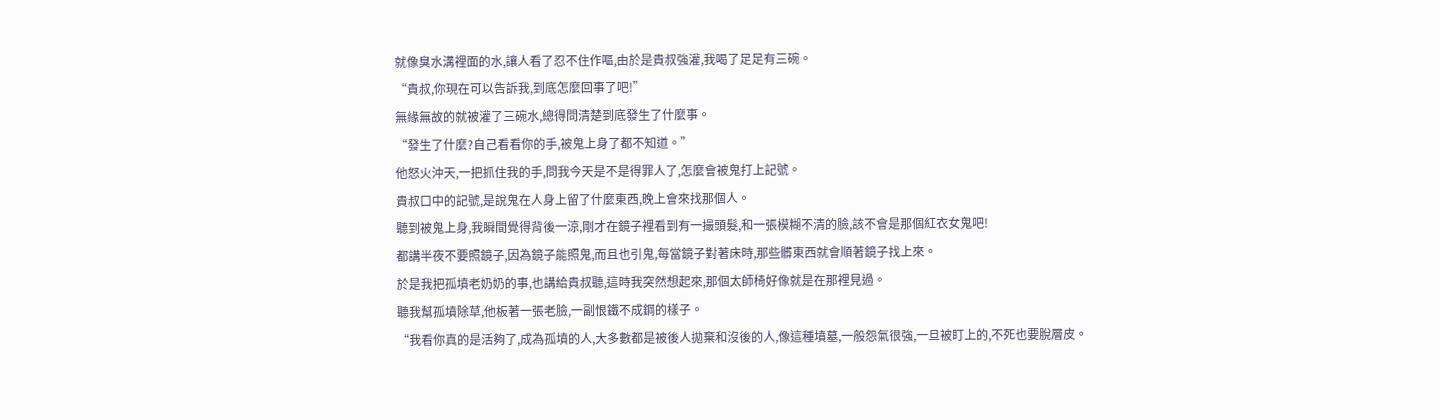就像臭水溝裡面的水,讓人看了忍不住作嘔,由於是貴叔強灌,我喝了足足有三碗。
“貴叔,你現在可以告訴我,到底怎麼回事了吧!”
無緣無故的就被灌了三碗水,總得問清楚到底發生了什麼事。
“發生了什麼?自己看看你的手,被鬼上身了都不知道。”
他怒火沖天,一把抓住我的手,問我今天是不是得罪人了,怎麼會被鬼打上記號。
貴叔口中的記號,是說鬼在人身上留了什麼東西,晚上會來找那個人。
聽到被鬼上身,我瞬間覺得背後一涼,剛才在鏡子裡看到有一撮頭髮,和一張模糊不清的臉,該不會是那個紅衣女鬼吧!
都講半夜不要照鏡子,因為鏡子能照鬼,而且也引鬼,每當鏡子對著床時,那些髒東西就會順著鏡子找上來。
於是我把孤墳老奶奶的事,也講給貴叔聽,這時我突然想起來,那個太師椅好像就是在那裡見過。
聽我幫孤墳除草,他板著一張老臉,一副恨鐵不成鋼的樣子。
“我看你真的是活夠了,成為孤墳的人,大多數都是被後人拋棄和沒後的人,像這種墳墓,一般怨氣很強,一旦被盯上的,不死也要脫層皮。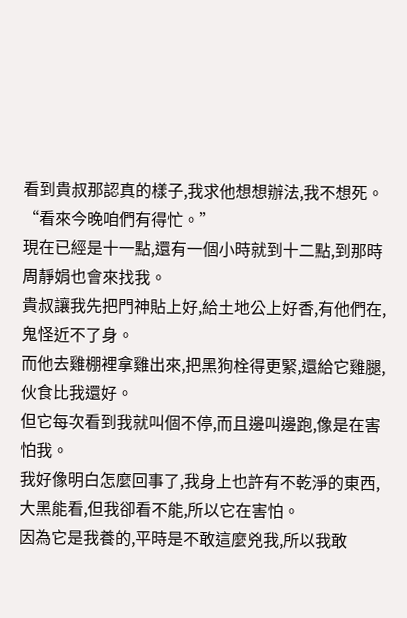看到貴叔那認真的樣子,我求他想想辦法,我不想死。
“看來今晚咱們有得忙。”
現在已經是十一點,還有一個小時就到十二點,到那時周靜娟也會來找我。
貴叔讓我先把門神貼上好,給土地公上好香,有他們在,鬼怪近不了身。
而他去雞棚裡拿雞出來,把黑狗栓得更緊,還給它雞腿,伙食比我還好。
但它每次看到我就叫個不停,而且邊叫邊跑,像是在害怕我。
我好像明白怎麼回事了,我身上也許有不乾淨的東西,大黑能看,但我卻看不能,所以它在害怕。
因為它是我養的,平時是不敢這麼兇我,所以我敢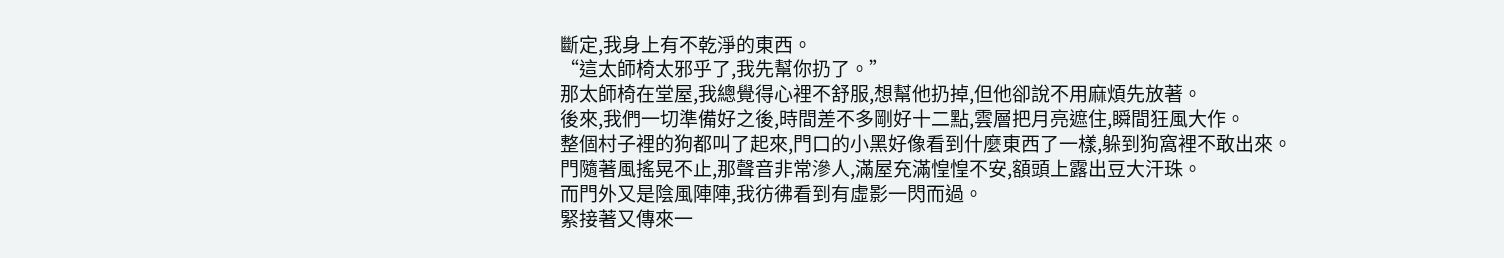斷定,我身上有不乾淨的東西。
“這太師椅太邪乎了,我先幫你扔了。”
那太師椅在堂屋,我總覺得心裡不舒服,想幫他扔掉,但他卻說不用麻煩先放著。
後來,我們一切準備好之後,時間差不多剛好十二點,雲層把月亮遮住,瞬間狂風大作。
整個村子裡的狗都叫了起來,門口的小黑好像看到什麼東西了一樣,躲到狗窩裡不敢出來。
門隨著風搖晃不止,那聲音非常滲人,滿屋充滿惶惶不安,額頭上露出豆大汗珠。
而門外又是陰風陣陣,我彷彿看到有虛影一閃而過。
緊接著又傳來一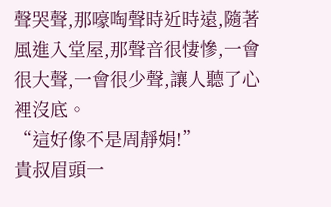聲哭聲,那嚎啕聲時近時遠,隨著風進入堂屋,那聲音很悽慘,一會很大聲,一會很少聲,讓人聽了心裡沒底。
“這好像不是周靜娟!”
貴叔眉頭一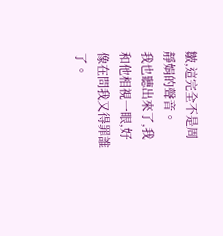皺,這完全不是周靜娟的聲音。
我也聽出來了,我和他相視一眼,好像在問我又得罪誰了。